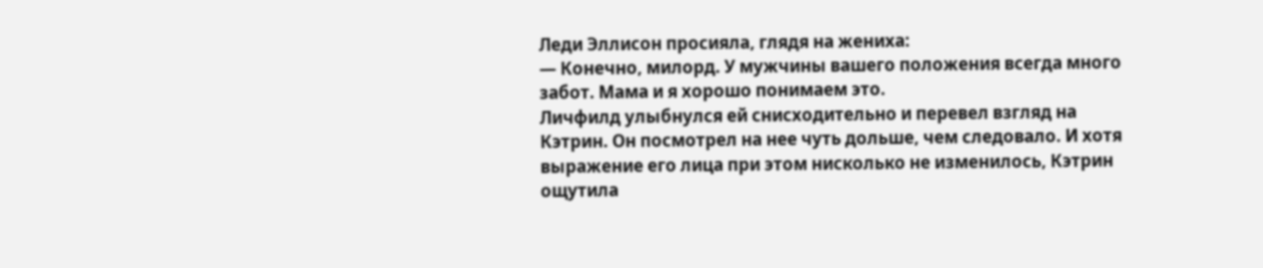Леди Эллисон просияла, глядя на жениха:
— Конечно, милорд. У мужчины вашего положения всегда много забот. Мама и я хорошо понимаем это.
Личфилд улыбнулся ей снисходительно и перевел взгляд на Кэтрин. Он посмотрел на нее чуть дольше, чем следовало. И хотя выражение его лица при этом нисколько не изменилось, Кэтрин ощутила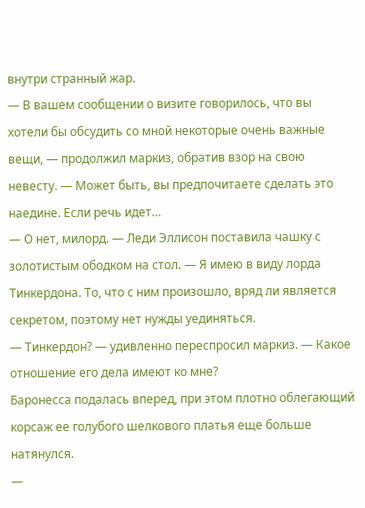внутри странный жар.
— В вашем сообщении о визите говорилось, что вы хотели бы обсудить со мной некоторые очень важные вещи, — продолжил маркиз, обратив взор на свою невесту. — Может быть, вы предпочитаете сделать это наедине. Если речь идет…
— О нет, милорд. — Леди Эллисон поставила чашку с золотистым ободком на стол. — Я имею в виду лорда Тинкердона. То, что с ним произошло, вряд ли является секретом, поэтому нет нужды уединяться.
— Тинкердон? — удивленно переспросил маркиз. — Какое отношение его дела имеют ко мне?
Баронесса подалась вперед, при этом плотно облегающий корсаж ее голубого шелкового платья еще больше натянулся.
—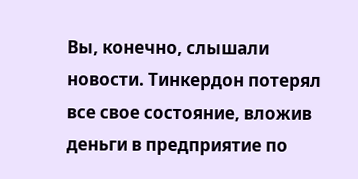Вы, конечно, слышали новости. Тинкердон потерял все свое состояние, вложив деньги в предприятие по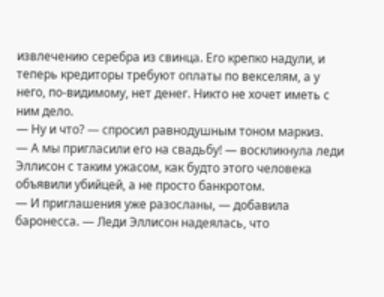извлечению серебра из свинца. Его крепко надули, и теперь кредиторы требуют оплаты по векселям, а у него, по-видимому, нет денег. Никто не хочет иметь с ним дело.
— Ну и что? — спросил равнодушным тоном маркиз.
— А мы пригласили его на свадьбу! — воскликнула леди Эллисон с таким ужасом, как будто этого человека объявили убийцей, а не просто банкротом.
— И приглашения уже разосланы, — добавила баронесса. — Леди Эллисон надеялась, что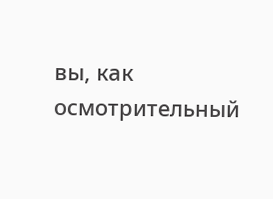вы, как осмотрительный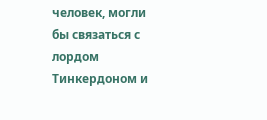человек, могли бы связаться с лордом Тинкердоном и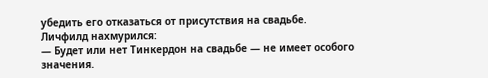убедить его отказаться от присутствия на свадьбе.
Личфилд нахмурился:
— Будет или нет Тинкердон на свадьбе — не имеет особого значения.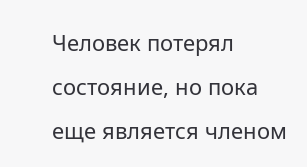Человек потерял состояние, но пока еще является членом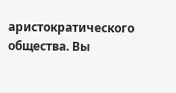аристократического общества. Вы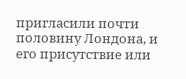пригласили почти половину Лондона, и его присутствие или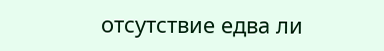отсутствие едва ли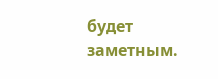будет заметным.